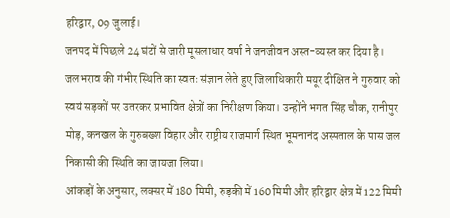हरिद्वार, 09 जुलाई।
जनपद में पिछले 24 घंटों से जारी मूसलाधार वर्षा ने जनजीवन अस्त-व्यस्त कर दिया है। जलभराव की गंभीर स्थिति का स्वतः संज्ञान लेते हुए जिलाधिकारी मयूर दीक्षित ने गुरुवार को स्वयं सड़कों पर उतरकर प्रभावित क्षेत्रों का निरीक्षण किया। उन्होंने भगत सिंह चौक, रानीपुर मोड़, कनखल के गुरुबख्श विहार और राष्ट्रीय राजमार्ग स्थित भूमनानंद अस्पताल के पास जल निकासी की स्थिति का जायजा लिया।
आंकड़ों के अनुसार, लक्सर में 180 मिमी, रुड़की में 160 मिमी और हरिद्वार क्षेत्र में 122 मिमी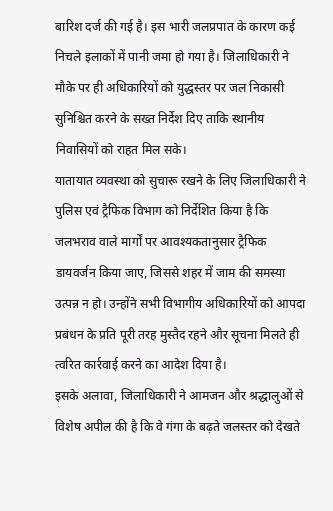बारिश दर्ज की गई है। इस भारी जलप्रपात के कारण कई निचले इलाकों में पानी जमा हो गया है। जिलाधिकारी ने मौके पर ही अधिकारियों को युद्धस्तर पर जल निकासी सुनिश्चित करने के सख्त निर्देश दिए ताकि स्थानीय निवासियों को राहत मिल सके।
यातायात व्यवस्था को सुचारू रखने के लिए जिलाधिकारी ने पुलिस एवं ट्रैफिक विभाग को निर्देशित किया है कि जलभराव वाले मार्गों पर आवश्यकतानुसार ट्रैफिक डायवर्जन किया जाए, जिससे शहर में जाम की समस्या उत्पन्न न हो। उन्होंने सभी विभागीय अधिकारियों को आपदा प्रबंधन के प्रति पूरी तरह मुस्तैद रहने और सूचना मिलते ही त्वरित कार्रवाई करने का आदेश दिया है।
इसके अलावा, जिलाधिकारी ने आमजन और श्रद्धालुओं से विशेष अपील की है कि वे गंगा के बढ़ते जलस्तर को देखते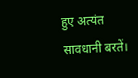हुए अत्यंत सावधानी बरतें।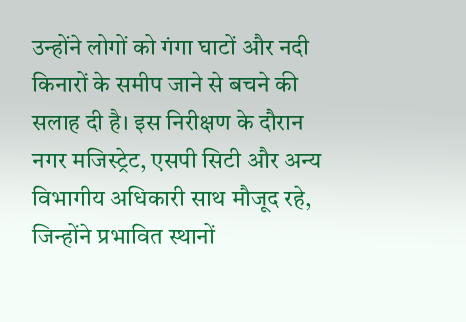उन्होंने लोगों को गंगा घाटों और नदी किनारों के समीप जाने से बचने की सलाह दी है। इस निरीक्षण के दौरान नगर मजिस्ट्रेट, एसपी सिटी और अन्य विभागीय अधिकारी साथ मौजूद रहे, जिन्होंने प्रभावित स्थानों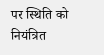पर स्थिति को नियंत्रित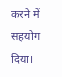करने में सहयोग दिया।